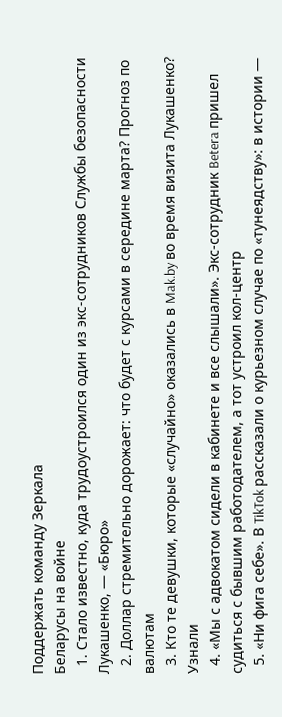Поддержать команду Зеркала
Беларусы на войне
  1. Стало известно, куда трудоустроился один из экс-сотрудников Службы безопасности Лукашенко, — «Бюро»
  2. Доллар стремительно дорожает: что будет с курсами в середине марта? Прогноз по валютам
  3. Кто те девушки, которые «случайно» оказались в Mak.by во время визита Лукашенко? Узнали
  4. «Мы с адвокатом сидели в кабинете и все слышали». Экс-сотрудник Betera пришел судиться с бывшим работодателем, а тот устроил кол-центр
  5. «Ни фига себе». В TikTok рассказали о курьезном случае по «тунеядству»: в истории —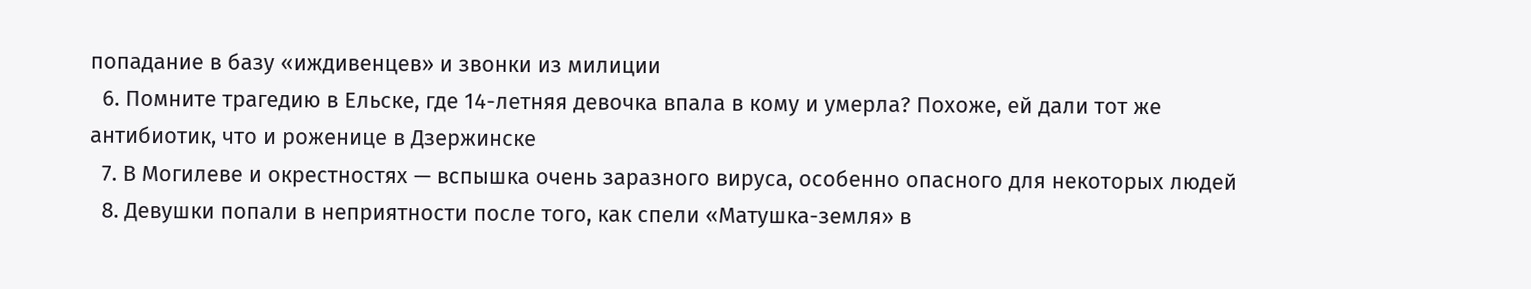попадание в базу «иждивенцев» и звонки из милиции
  6. Помните трагедию в Ельске, где 14-летняя девочка впала в кому и умерла? Похоже, ей дали тот же антибиотик, что и роженице в Дзержинске
  7. В Могилеве и окрестностях — вспышка очень заразного вируса, особенно опасного для некоторых людей
  8. Девушки попали в неприятности после того, как спели «Матушка-земля» в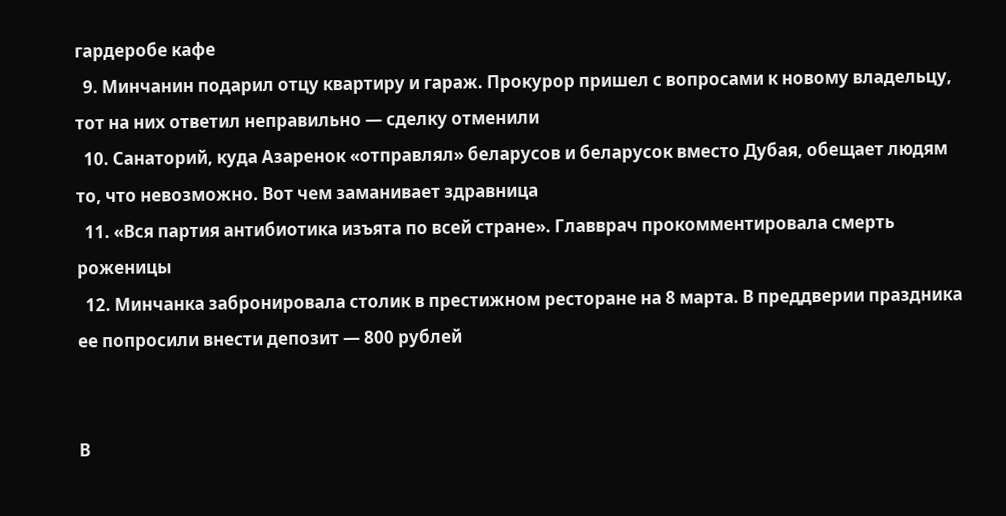гардеробе кафе
  9. Минчанин подарил отцу квартиру и гараж. Прокурор пришел с вопросами к новому владельцу, тот на них ответил неправильно — сделку отменили
  10. Санаторий, куда Азаренок «отправлял» беларусов и беларусок вместо Дубая, обещает людям то, что невозможно. Вот чем заманивает здравница
  11. «Вся партия антибиотика изъята по всей стране». Главврач прокомментировала смерть роженицы
  12. Минчанка забронировала столик в престижном ресторане на 8 марта. В преддверии праздника ее попросили внести депозит — 800 рублей


В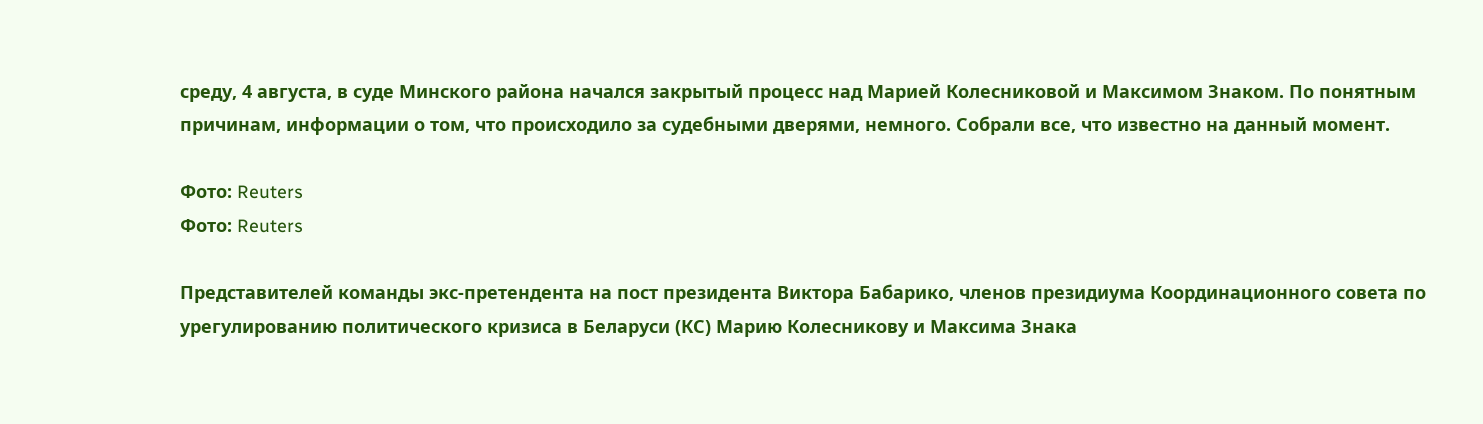среду, 4 августа, в суде Минского района начался закрытый процесс над Марией Колесниковой и Максимом Знаком. По понятным причинам, информации о том, что происходило за судебными дверями, немного. Собрали все, что известно на данный момент.

Фото: Reuters
Фото: Reuters

Представителей команды экс-претендента на пост президента Виктора Бабарико, членов президиума Координационного совета по урегулированию политического кризиса в Беларуси (КС) Марию Колесникову и Максима Знака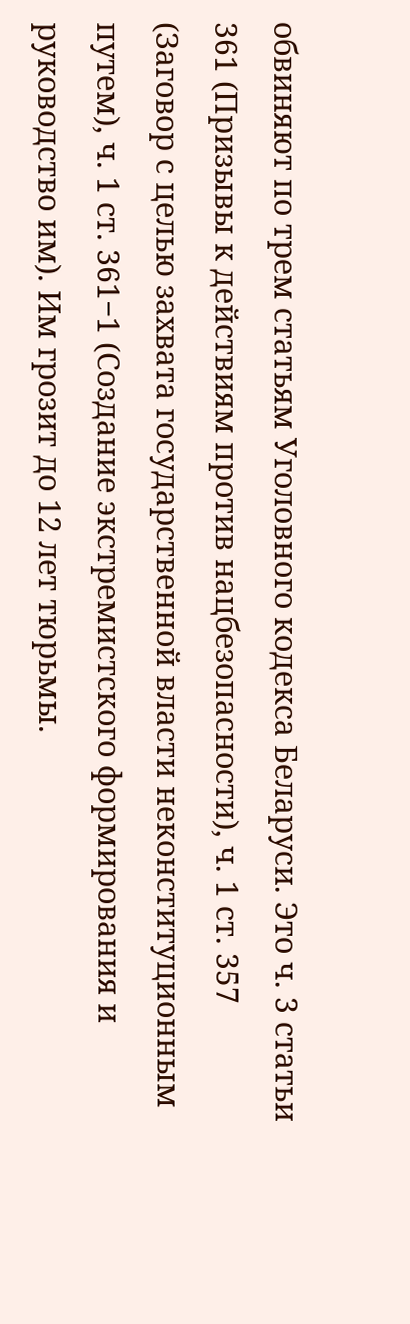обвиняют по трем статьям Уголовного кодекса Беларуси. Это ч. 3 статьи 361 (Призывы к действиям против нацбезопасности), ч. 1 ст. 357 (Заговор с целью захвата государственной власти неконституционным путем), ч. 1 ст. 361−1 (Создание экстремистского формирования и руководство им). Им грозит до 12 лет тюрьмы.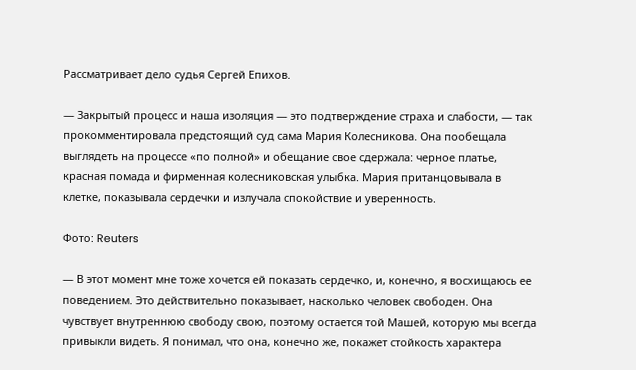Рассматривает дело судья Сергей Епихов.

— Закрытый процесс и наша изоляция — это подтверждение страха и слабости, — так прокомментировала предстоящий суд сама Мария Колесникова. Она пообещала выглядеть на процессе «по полной» и обещание свое сдержала: черное платье, красная помада и фирменная колесниковская улыбка. Мария пританцовывала в клетке, показывала сердечки и излучала спокойствие и уверенность.

Фото: Reuters

— В этот момент мне тоже хочется ей показать сердечко, и, конечно, я восхищаюсь ее поведением. Это действительно показывает, насколько человек свободен. Она чувствует внутреннюю свободу свою, поэтому остается той Машей, которую мы всегда привыкли видеть. Я понимал, что она, конечно же, покажет стойкость характера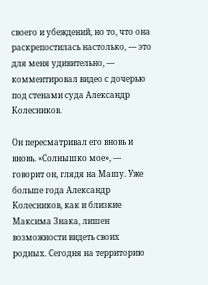своего и убеждений, но то, что она раскрепостилась настолько, — это для меня удивительно, — комментировал видео с дочерью под стенами суда Александр Колесников.

Он пересматривал его вновь и вновь. «Солнышко мое», — говорит он, глядя на Машу. Уже больше года Александр Колесников, как и близкие Максима Знака, лишен возможности видеть своих родных. Сегодня на территорию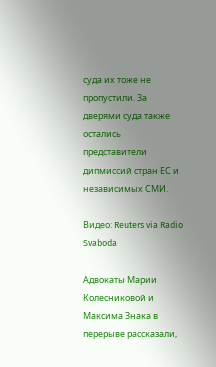суда их тоже не пропустили. За дверями суда также остались представители дипмиссий стран ЕС и независимых СМИ.

Видео: Reuters via Radio Svaboda

Адвокаты Марии Колесниковой и Максима Знака в перерыве рассказали,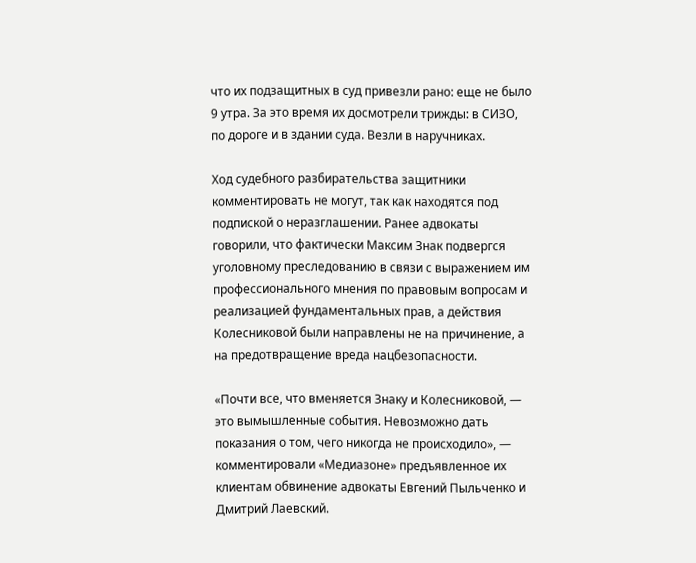что их подзащитных в суд привезли рано: еще не было 9 утра. За это время их досмотрели трижды: в СИЗО, по дороге и в здании суда. Везли в наручниках.

Ход судебного разбирательства защитники комментировать не могут, так как находятся под подпиской о неразглашении. Ранее адвокаты говорили, что фактически Максим Знак подвергся уголовному преследованию в связи с выражением им профессионального мнения по правовым вопросам и реализацией фундаментальных прав, а действия Колесниковой были направлены не на причинение, а на предотвращение вреда нацбезопасности.

«Почти все, что вменяется Знаку и Колесниковой, — это вымышленные события. Невозможно дать показания о том, чего никогда не происходило», — комментировали «Медиазоне» предъявленное их клиентам обвинение адвокаты Евгений Пыльченко и Дмитрий Лаевский.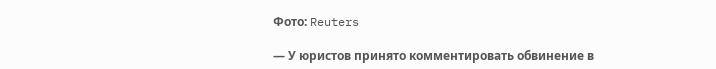Фото: Reuters

— У юристов принято комментировать обвинение в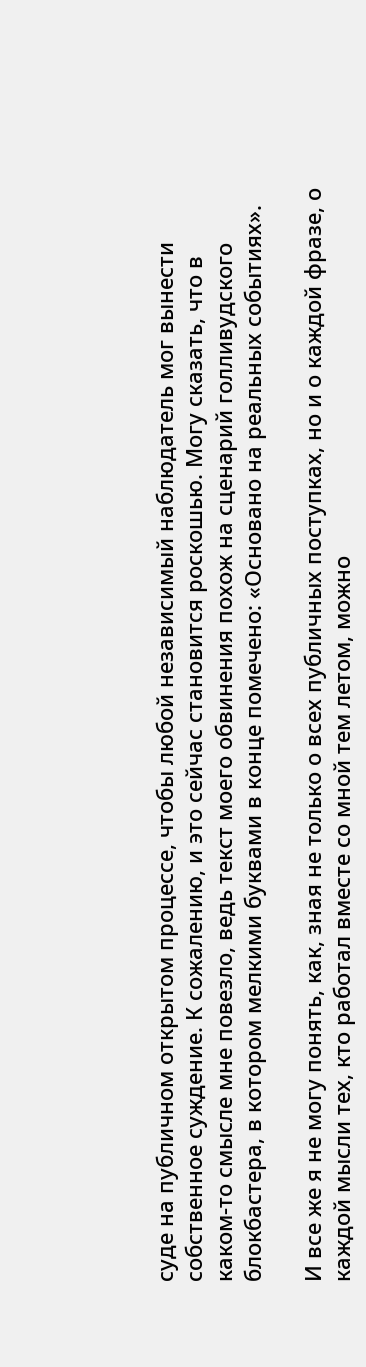суде на публичном открытом процессе, чтобы любой независимый наблюдатель мог вынести собственное суждение. К сожалению, и это сейчас становится роскошью. Могу сказать, что в каком-то смысле мне повезло, ведь текст моего обвинения похож на сценарий голливудского блокбастера, в котором мелкими буквами в конце помечено: «Основано на реальных событиях».

И все же я не могу понять, как, зная не только о всех публичных поступках, но и о каждой фразе, о каждой мысли тех, кто работал вместе со мной тем летом, можно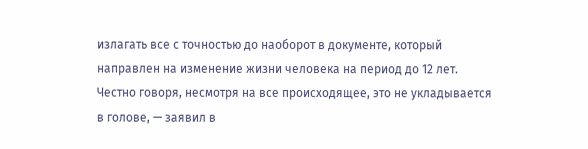излагать все с точностью до наоборот в документе, который направлен на изменение жизни человека на период до 12 лет. Честно говоря, несмотря на все происходящее, это не укладывается в голове, — заявил в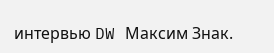интервью DW Максим Знак.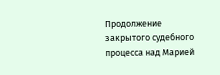Продолжение закрытого судебного процесса над Марией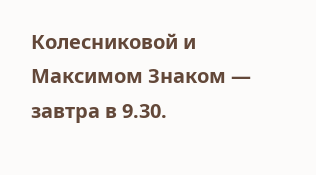Колесниковой и Максимом Знаком — завтра в 9.30.